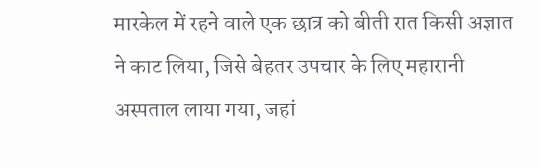मारकेल में रहने वाले एक छात्र को बीती रात किसी अज्ञात ने काट लिया, जिसे बेहतर उपचार के लिए महारानी अस्पताल लाया गया, जहां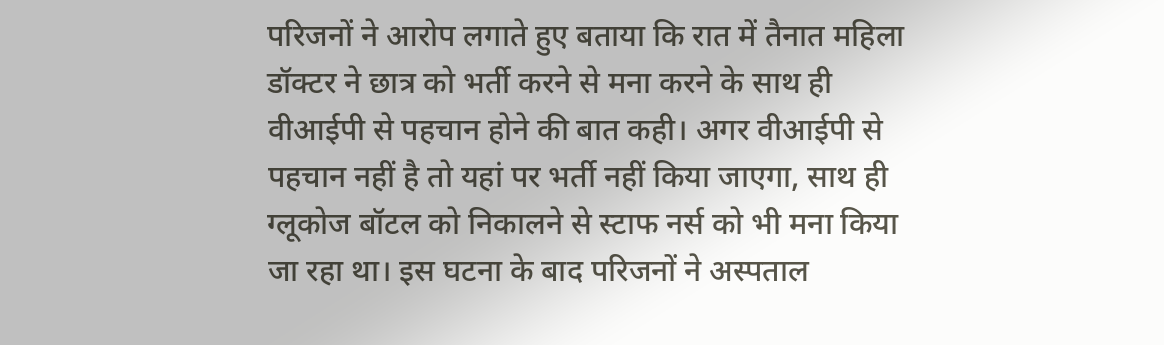परिजनों ने आरोप लगाते हुए बताया कि रात में तैनात महिला डॉक्टर ने छात्र को भर्ती करने से मना करने के साथ ही वीआईपी से पहचान होने की बात कही। अगर वीआईपी से पहचान नहीं है तो यहां पर भर्ती नहीं किया जाएगा, साथ ही ग्लूकोज बॉटल को निकालने से स्टाफ नर्स को भी मना किया जा रहा था। इस घटना के बाद परिजनों ने अस्पताल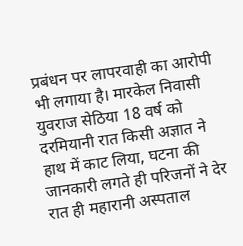प्रबंधन पर लापरवाही का आरोपी भी लगाया है। मारकेल निवासी युवराज सेठिया 18 वर्ष को दरमियानी रात किसी अज्ञात ने हाथ में काट लिया, घटना की जानकारी लगते ही परिजनों ने देर रात ही महारानी अस्पताल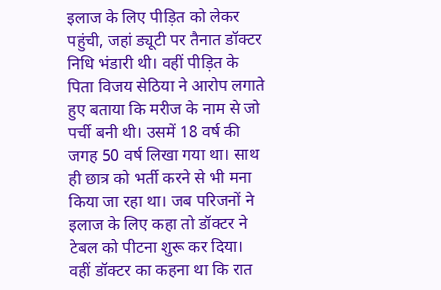इलाज के लिए पीड़ित को लेकर पहुंची, जहां ड्यूटी पर तैनात डॉक्टर निधि भंडारी थी। वहीं पीड़ित के पिता विजय सेठिया ने आरोप लगाते हुए बताया कि मरीज के नाम से जो पर्ची बनी थी। उसमें 18 वर्ष की जगह 50 वर्ष लिखा गया था। साथ ही छात्र को भर्ती करने से भी मना किया जा रहा था। जब परिजनों ने इलाज के लिए कहा तो डॉक्टर ने टेबल को पीटना शुरू कर दिया। वहीं डॉक्टर का कहना था कि रात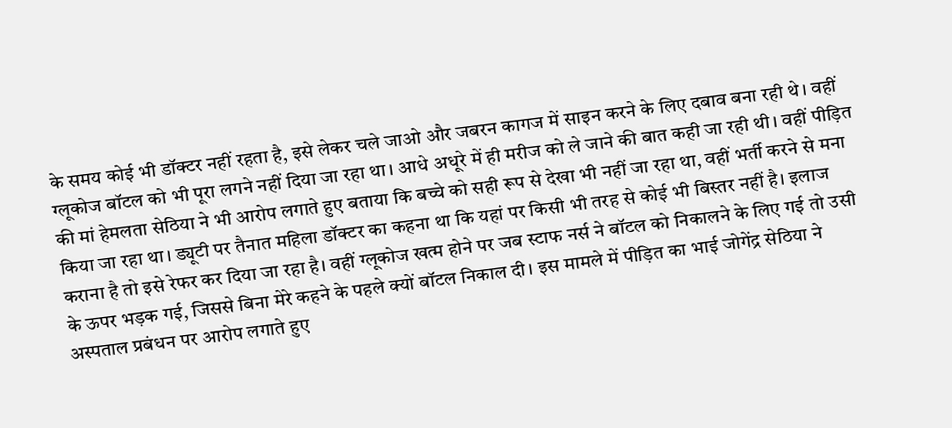के समय कोई भी डॉक्टर नहीं रहता है, इसे लेकर चले जाओ और जबरन कागज में साइन करने के लिए दबाव बना रही थे। वहीं ग्लूकोज बॉटल को भी पूरा लगने नहीं दिया जा रहा था। आधे अधूरे में ही मरीज को ले जाने की बात कही जा रही थी। वहीं पीड़ित की मां हेमलता सेठिया ने भी आरोप लगाते हुए बताया कि बच्चे को सही रूप से देखा भी नहीं जा रहा था, वहीं भर्ती करने से मना किया जा रहा था। ड्यूटी पर तैनात महिला डॉक्टर का कहना था कि यहां पर किसी भी तरह से कोई भी बिस्तर नहीं है। इलाज कराना है तो इसे रेफर कर दिया जा रहा है। वहीं ग्लूकोज खत्म होने पर जब स्टाफ नर्स ने बॉटल को निकालने के लिए गई तो उसी के ऊपर भड़क गई, जिससे बिना मेरे कहने के पहले क्यों बॉटल निकाल दी। इस मामले में पीड़ित का भाई जोगेंद्र सेठिया ने अस्पताल प्रबंधन पर आरोप लगाते हुए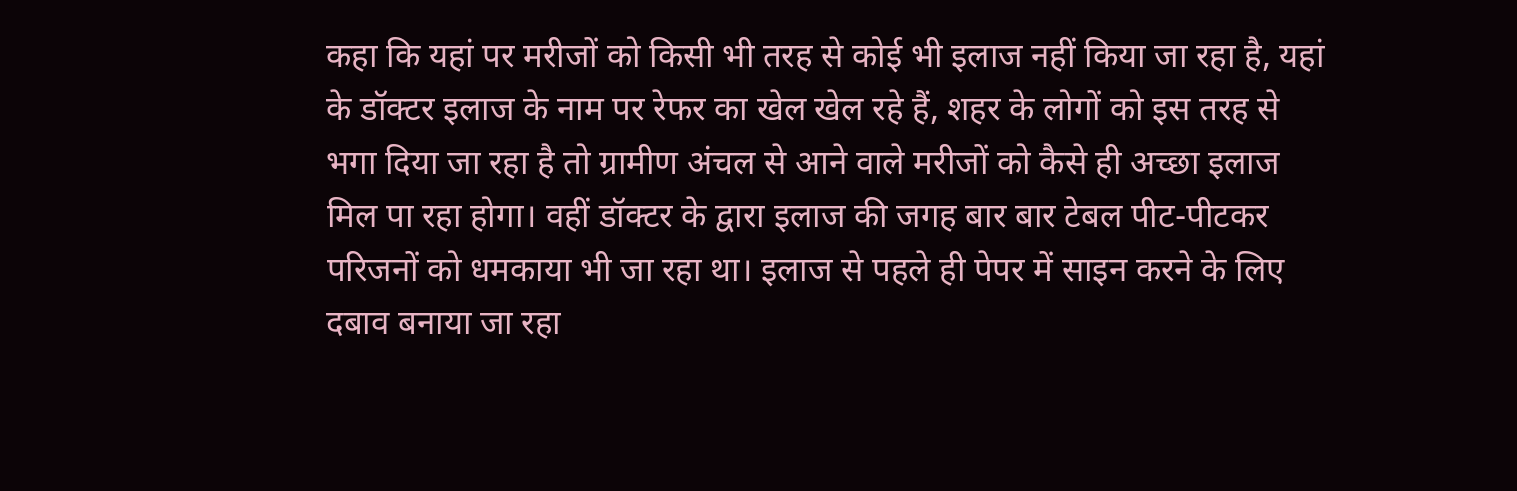कहा कि यहां पर मरीजों को किसी भी तरह से कोई भी इलाज नहीं किया जा रहा है, यहां के डॉक्टर इलाज के नाम पर रेफर का खेल खेल रहे हैं, शहर के लोगों को इस तरह से भगा दिया जा रहा है तो ग्रामीण अंचल से आने वाले मरीजों को कैसे ही अच्छा इलाज मिल पा रहा होगा। वहीं डॉक्टर के द्वारा इलाज की जगह बार बार टेबल पीट-पीटकर परिजनों को धमकाया भी जा रहा था। इलाज से पहले ही पेपर में साइन करने के लिए दबाव बनाया जा रहा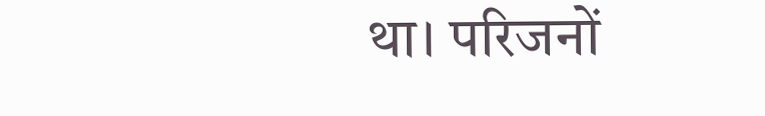था। परिजनों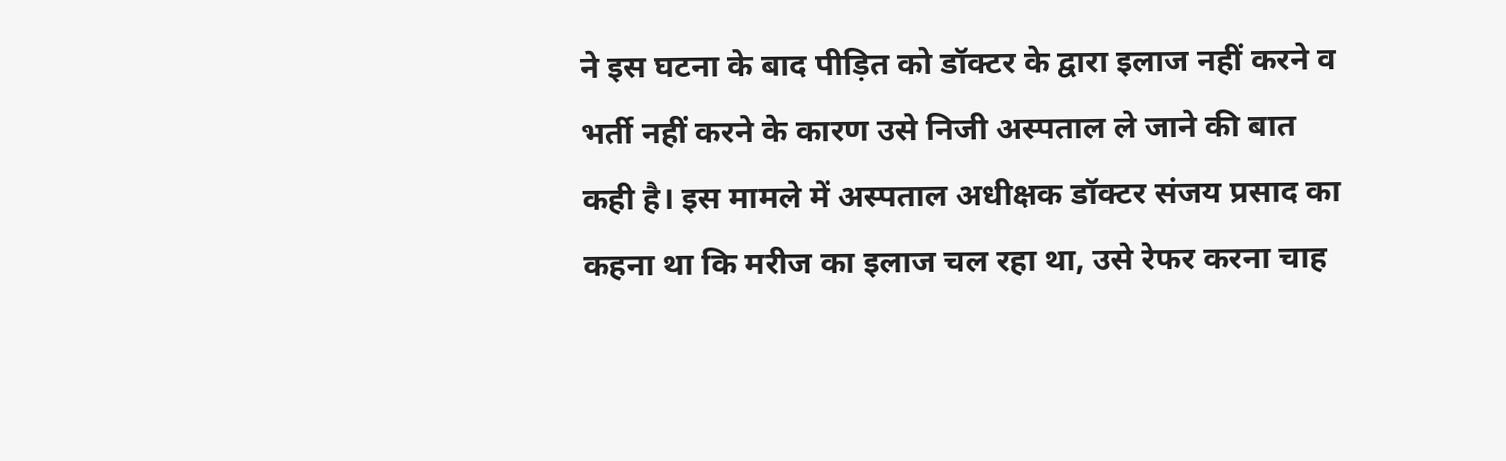ने इस घटना के बाद पीड़ित को डॉक्टर के द्वारा इलाज नहीं करने व भर्ती नहीं करने के कारण उसे निजी अस्पताल ले जाने की बात कही है। इस मामले में अस्पताल अधीक्षक डॉक्टर संजय प्रसाद का कहना था कि मरीज का इलाज चल रहा था, उसे रेफर करना चाह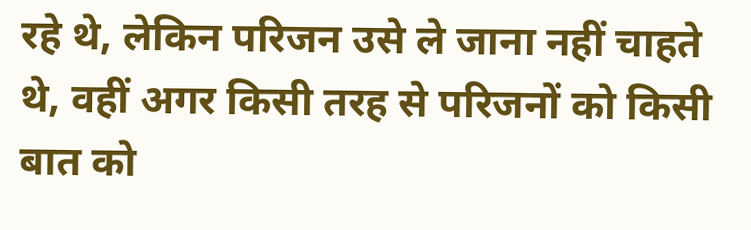रहे थे, लेकिन परिजन उसे ले जाना नहीं चाहते थे, वहीं अगर किसी तरह से परिजनों को किसी बात को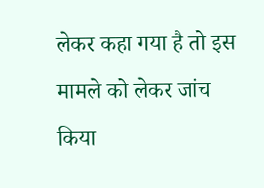लेकर कहा गया है तो इस मामले को लेकर जांच किया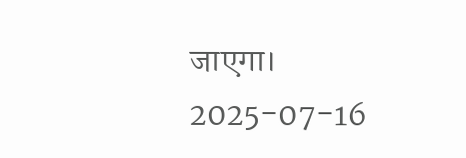जाएगा।
2025-07-16